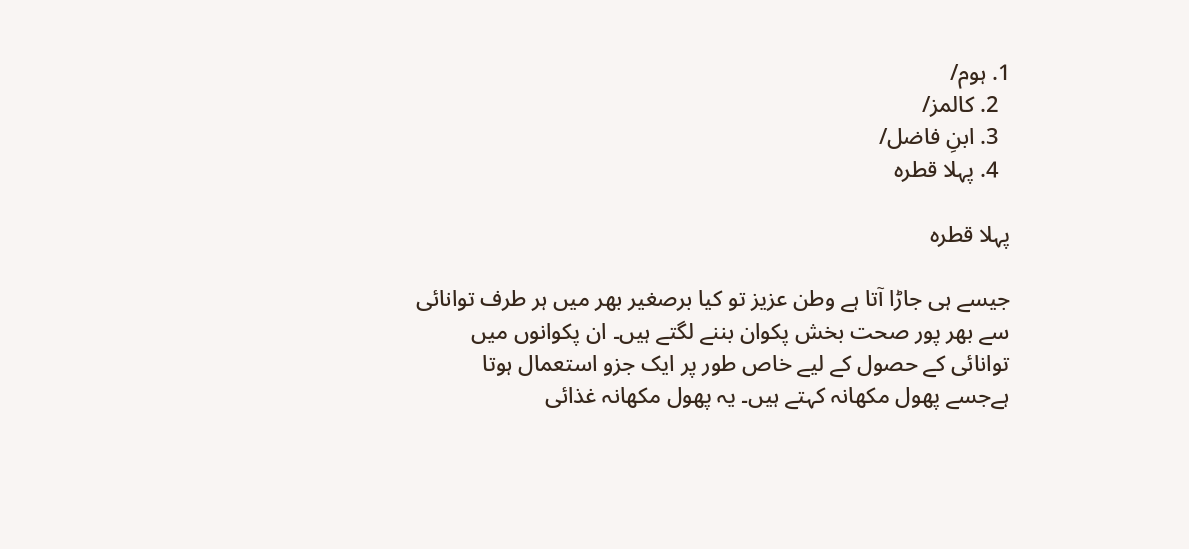1. ہوم/
  2. کالمز/
  3. ابنِ فاضل/
  4. پہلا قطرہ

پہلا قطرہ

جیسے ہی جاڑا آتا ہے وطن عزیز تو کیا برصغیر بھر میں ہر طرف توانائی سے بھر پور صحت بخش پکوان بننے لگتے ہیں۔ ان پکوانوں میں توانائی کے حصول کے لیے خاص طور پر ایک جزو استعمال ہوتا ہےجسے پھول مکھانہ کہتے ہیں۔ یہ پھول مکھانہ غذائی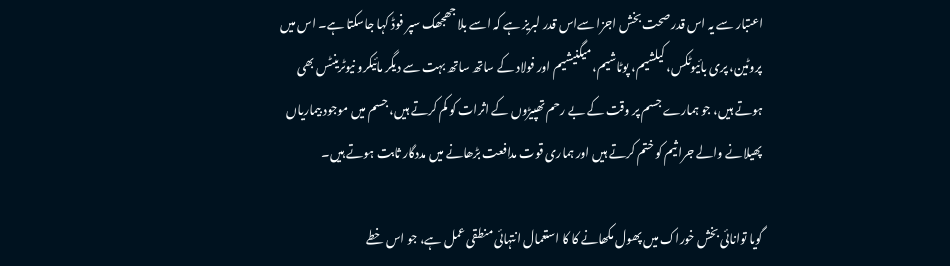اعتبار سے یہ اس قدر صحت بخش اجزا سےاس قدر لبریز ہے کہ اسے بلا جھجھک سپر فوڈ کہا جاسکتا ہے۔ اس میں پروٹین، پری بائیوٹکس، کیلشیم، پوٹاشیم، میگنیشیم اور فولاد کے ساتھ ساتھ بہت سے دیگر مائیکرو نیوٹرینٹس بھی ہوتے ہیں، جو ہمارے جسم پر وقت کے بے رحم تھپیڑوں کے اثرات کو کم کرتے ہیں، جسم میں موجود بیماریاں پھیلانے والے جراثیم کو ختم کرتے ہیں اور ہماری قوت مدافعت بڑھانے میں مددگار ثابت ہوتے ہیں۔

گویا توانائی بخش خوراک میں پھول مکھانے کا کا استعمال انتہائی منطقی عمل ہے، جو اس خطے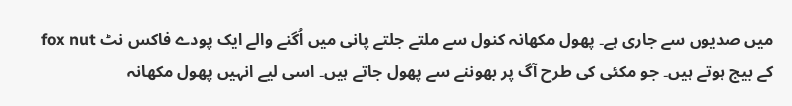میں صدیوں سے جاری ہے۔ پھول مکھانہ کنول سے ملتے جلتے پانی میں اُگنے والے ایک پودے فاکس نٹ fox nut کے بیج ہوتے ہیں۔ جو مکئی کی طرح آگ پر بھوننے سے پھول جاتے ہیں۔ اسی لیے انہیں پھول مکھانہ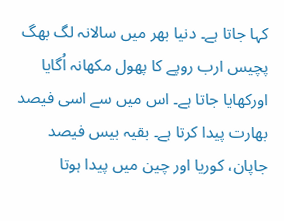کہا جاتا ہے۔ دنیا بھر میں سالانہ لگ بھگ پچیس ارب روپے کا پھول مکھانہ اُگایا اورکھایا جاتا ہے۔ اس میں سے اسی فیصد بھارت پیدا کرتا ہے۔ بقیہ بیس فیصد جاپان، کوریا اور چین میں پیدا ہوتا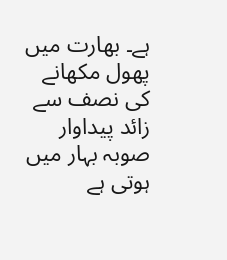ہے۔ بھارت میں پھول مکھانے کی نصف سے زائد پیداوار صوبہ بہار میں ہوتی ہے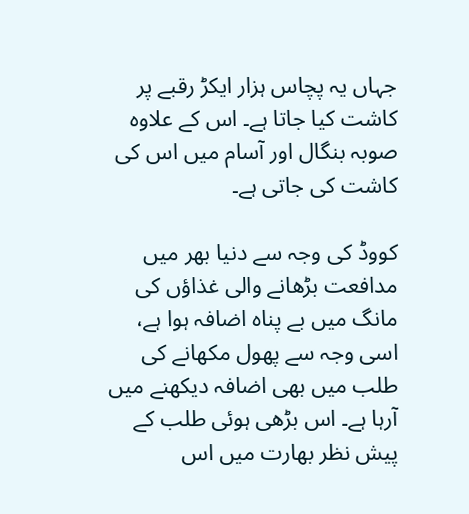جہاں یہ پچاس ہزار ایکڑ رقبے پر کاشت کیا جاتا ہے۔ اس کے علاوہ صوبہ بنگال اور آسام میں اس کی کاشت کی جاتی ہے۔

کووڈ کی وجہ سے دنیا بھر میں مدافعت بڑھانے والی غذاؤں کی مانگ میں بے پناہ اضافہ ہوا ہے، اسی وجہ سے پھول مکھانے کی طلب میں بھی اضافہ دیکھنے میں آرہا ہے۔ اس بڑھی ہوئی طلب کے پیش نظر بھارت میں اس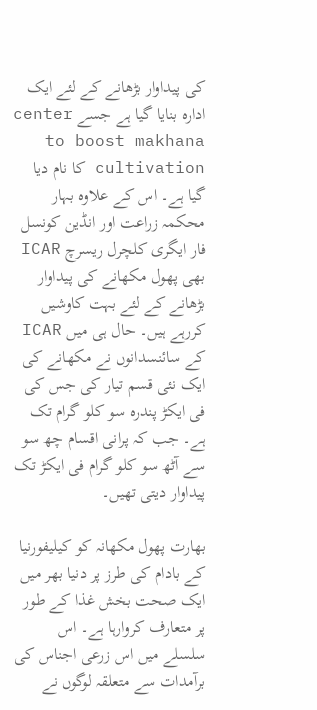کی پیداوار بڑھانے کے لئے ایک ادارہ بنایا گیا ہے جسے center to boost makhana cultivation کا نام دیا گیا ہے۔ اس کے علاوہ بہار محکمہ زراعت اور انڈین کونسل فار ایگری کلچرل ریسرچ ICAR بھی پھول مکھانے کی پیداوار بڑھانے کے لئے بہت کاوشیں کررہے ہیں۔ حال ہی میں ICAR کے سائنسدانوں نے مکھانے کی ایک نئی قسم تیار کی جس کی فی ایکڑ پندرہ سو کلو گرام تک ہے۔ جب کہ پرانی اقسام چھ سو سے آٹھ سو کلو گرام فی ایکڑ تک پیداوار دیتی تھیں۔

بھارت پھول مکھانہ کو کیلیفورنیا کے بادام کی طرز پر دنیا بھر میں ایک صحت بخش غذا کے طور پر متعارف کروارہا ہے۔ اس سلسلے میں اس زرعی اجناس کی برآمدات سے متعلقہ لوگوں نے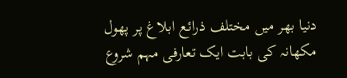دنیا بھر میں مختلف ذرائع ابلاغ پر پھول مکھانہ کی بابت ایک تعارفی مہم شروع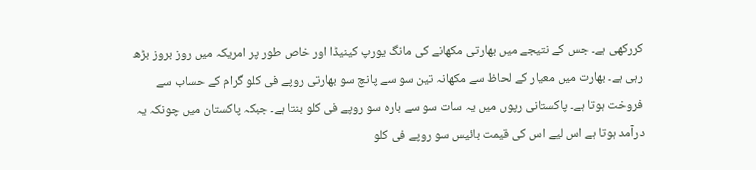کررکھی ہے۔ جس کے نتیجے میں بھارتی مکھانے کی مانگ یورپ کینیڈا اور خاص طور پر امریکہ میں روز بروز بڑھ رہی ہے۔ بھارت میں معیار کے لحاظ سے مکھانہ تین سو سے پانچ سو بھارتی روپے فی کلو گرام کے حساب سے فروخت ہوتا ہے۔ پاکستانی رپوں میں یہ سات سو سے بارہ سو روپے فی کلو بنتا ہے۔ جبکہ پاکستان میں چونکہ یہ درآمد ہوتا ہے اس لیے اس کی قیمت بائیس سو روپے فی کلو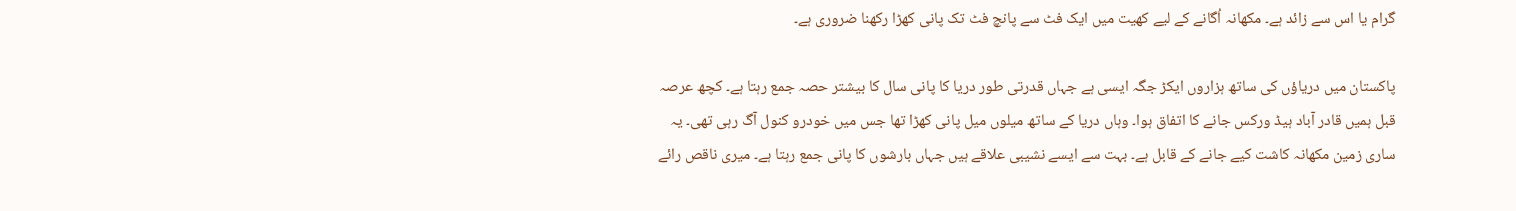گرام یا اس سے زائد ہے۔ مکھانہ اُگانے کے لیے کھیت میں ایک فٹ سے پانچ فٹ تک پانی کھڑا رکھنا ضروری ہے۔

پاکستان میں دریاؤں کی ساتھ ہزاروں ایکڑ جگہ ایسی ہے جہاں قدرتی طور دریا کا پانی سال کا بیشتر حصہ جمع رہتا ہے۔ کچھ عرصہ قبل ہمیں قادر آباد ہیڈ ورکس جانے کا اتفاق ہوا۔ وہاں دریا کے ساتھ میلوں میل پانی کھڑا تھا جس میں خودرو کنول آگ رہی تھی۔ یہ ساری زمین مکھانہ کاشت کیے جانے کے قابل ہے۔ بہت سے ایسے نشیبی علاقے ہیں جہاں بارشوں کا پانی جمع رہتا ہے۔ میری ناقص رائے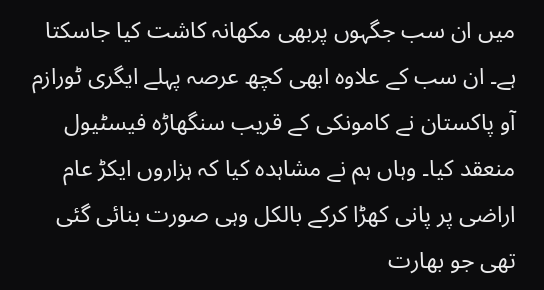میں ان سب جگہوں پربھی مکھانہ کاشت کیا جاسکتا ہے۔ ان سب کے علاوہ ابھی کچھ عرصہ پہلے ایگری ٹورازم آو پاکستان نے کامونکی کے قریب سنگھاڑہ فیسٹیول منعقد کیا۔ وہاں ہم نے مشاہدہ کیا کہ ہزاروں ایکڑ عام اراضی پر پانی کھڑا کرکے بالکل وہی صورت بنائی گئی تھی جو بھارت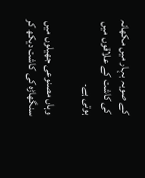کے صوبہ بہار میں مکھانہ کی کاشت کے علاقوں میں ہوتی ہے۔

وہاں مصنوعی جھیلوں میں سنگھاڑہ کی کاشت دیکھ کر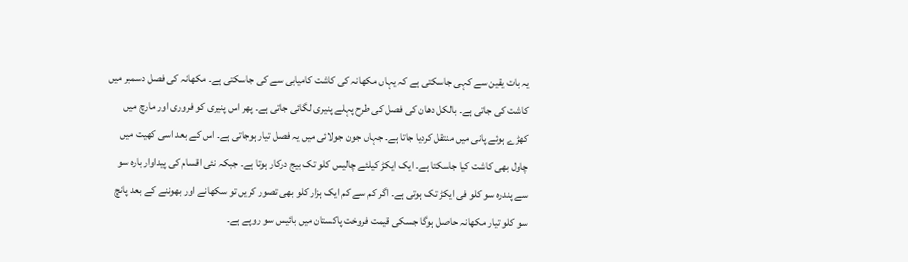یہ بات یقین سے کہی جاسکتی ہے کہ یہاں مکھانہ کی کاشت کامیابی سے کی جاسکتی ہے۔ مکھانہ کی فصل دسمبر میں کاشت کی جاتی ہے۔ بالکل دھان کی فصل کی طرح پہلے پنیری لگائی جاتی ہے۔ پھر اس پنیری کو فروری اور مارچ میں کھڑے ہوئے پانی میں منتقل کردیا جاتا ہے۔ جہاں جون جولائی میں یہ فصل تیار ہوجاتی ہے۔ اس کے بعد اسی کھیت میں چاول بھی کاشت کیا جاسکتا ہے۔ ایک ایکڑ کیلئے چالیس کلو تک بیج درکار ہوتا ہے۔ جبکہ نئی اقسام کی پیداوار بارہ سو سے پندرہ سو کلو فی ایکڑ تک ہوتی ہے۔ اگر کم سے کم ایک ہزار کلو بھی تصور کریں تو سکھانے اور بھوننے کے بعد پانچ سو کلو تیار مکھانہ حاصل ہوگا جسکی قیمت فروخت پاکستان میں بائیس سو روپے ہے۔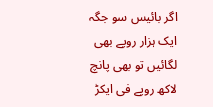اگر بائیس سو جگہ ایک ہزار روپے بھی لگائیں تو بھی پانچ لاکھ روپے فی ایکڑ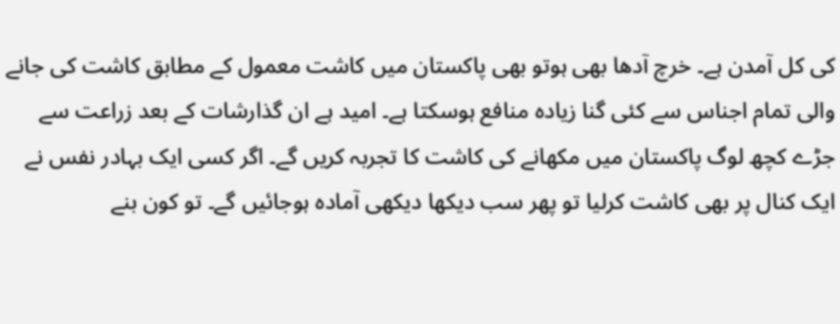کی کل آمدن ہے۔ خرچ آدھا بھی ہوتو بھی پاکستان میں کاشت معمول کے مطابق کاشت کی جانے والی تمام اجناس سے کئی گنا زیادہ منافع ہوسکتا ہے۔ امید ہے ان گذارشات کے بعد زراعت سے جڑے کچھ لوگ پاکستان میں مکھانے کی کاشت کا تجربہ کریں گے۔ اگر کسی ایک بہادر نفس نے ایک کنال پر بھی کاشت کرلیا تو پھر سب دیکھا دیکھی آمادہ ہوجائیں گے۔ تو کون بنے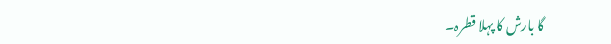گا بارش کا پہلا قطرہ۔